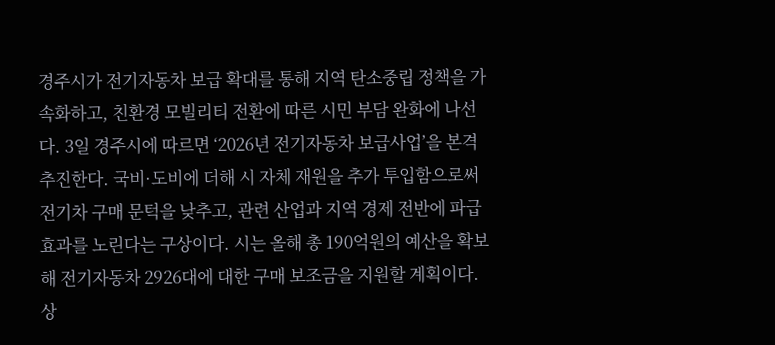경주시가 전기자동차 보급 확대를 통해 지역 탄소중립 정책을 가속화하고, 친환경 모빌리티 전환에 따른 시민 부담 완화에 나선다. 3일 경주시에 따르면 ‘2026년 전기자동차 보급사업’을 본격 추진한다. 국비·도비에 더해 시 자체 재원을 추가 투입함으로써 전기차 구매 문턱을 낮추고, 관련 산업과 지역 경제 전반에 파급 효과를 노린다는 구상이다. 시는 올해 총 190억원의 예산을 확보해 전기자동차 2926대에 대한 구매 보조금을 지원할 계획이다. 상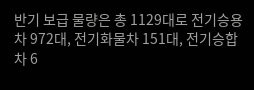반기 보급 물량은 총 1129대로 전기승용차 972대, 전기화물차 151대, 전기승합차 6